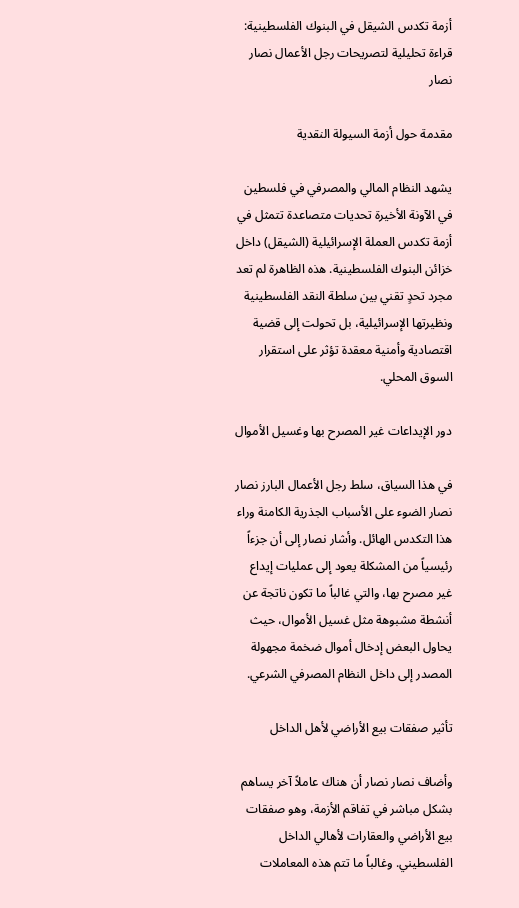أزمة تكدس الشيقل في البنوك الفلسطينية: قراءة تحليلية لتصريحات رجل الأعمال نصار نصار

مقدمة حول أزمة السيولة النقدية

يشهد النظام المالي والمصرفي في فلسطين في الآونة الأخيرة تحديات متصاعدة تتمثل في أزمة تكدس العملة الإسرائيلية (الشيقل) داخل خزائن البنوك الفلسطينية. هذه الظاهرة لم تعد مجرد تحدٍ تقني بين سلطة النقد الفلسطينية ونظيرتها الإسرائيلية، بل تحولت إلى قضية اقتصادية وأمنية معقدة تؤثر على استقرار السوق المحلي.

دور الإيداعات غير المصرح بها وغسيل الأموال

في هذا السياق، سلط رجل الأعمال البارز نصار نصار الضوء على الأسباب الجذرية الكامنة وراء هذا التكدس الهائل. وأشار نصار إلى أن جزءاً رئيسياً من المشكلة يعود إلى عمليات إيداع غير مصرح بها، والتي غالباً ما تكون ناتجة عن أنشطة مشبوهة مثل غسيل الأموال، حيث يحاول البعض إدخال أموال ضخمة مجهولة المصدر إلى داخل النظام المصرفي الشرعي.

تأثير صفقات بيع الأراضي لأهل الداخل

وأضاف نصار نصار أن هناك عاملاً آخر يساهم بشكل مباشر في تفاقم الأزمة، وهو صفقات بيع الأراضي والعقارات لأهالي الداخل الفلسطيني. وغالباً ما تتم هذه المعاملات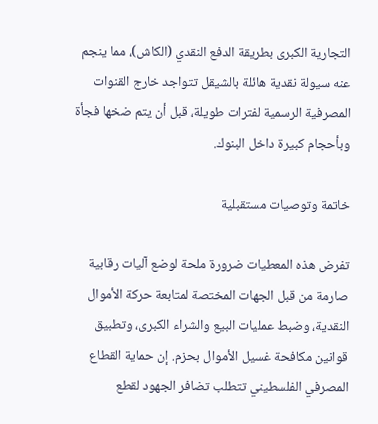التجارية الكبرى بطريقة الدفع النقدي (الكاش)، مما ينجم عنه سيولة نقدية هائلة بالشيقل تتواجد خارج القنوات المصرفية الرسمية لفترات طويلة، قبل أن يتم ضخها فجأة وبأحجام كبيرة داخل البنوك.

خاتمة وتوصيات مستقبلية

تفرض هذه المعطيات ضرورة ملحة لوضع آليات رقابية صارمة من قبل الجهات المختصة لمتابعة حركة الأموال النقدية، وضبط عمليات البيع والشراء الكبرى، وتطبيق قوانين مكافحة غسيل الأموال بحزم. إن حماية القطاع المصرفي الفلسطيني تتطلب تضافر الجهود لقطع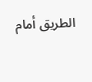الطريق أمام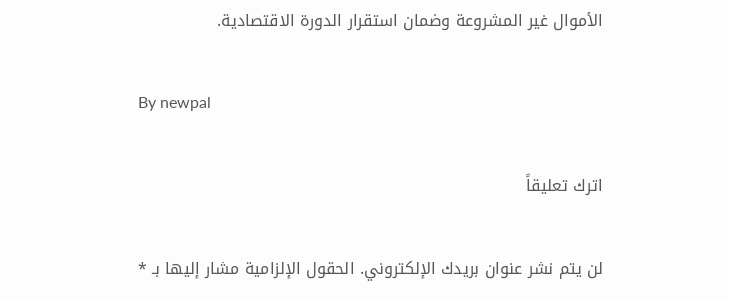الأموال غير المشروعة وضمان استقرار الدورة الاقتصادية.

By newpal

اترك تعليقاً

لن يتم نشر عنوان بريدك الإلكتروني. الحقول الإلزامية مشار إليها بـ *